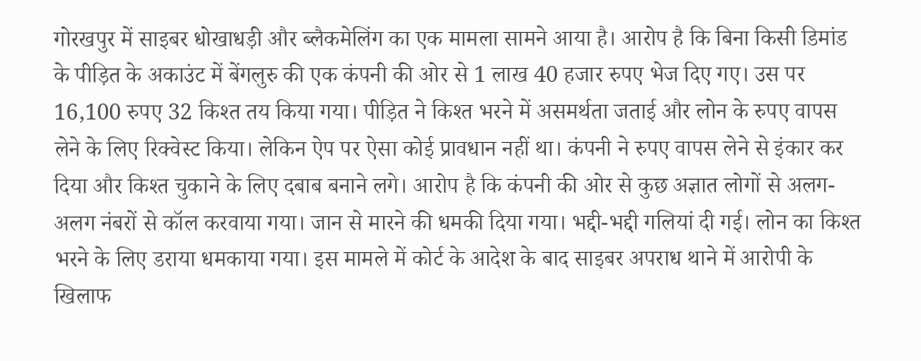गोरखपुर में साइबर धोखाधड़ी और ब्लैकमेलिंग का एक मामला सामने आया है। आरोप है कि बिना किसी डिमांड के पीड़ित के अकाउंट में बेंगलुरु की एक कंपनी की ओर से 1 लाख 40 हजार रुपए भेज दिए गए। उस पर 16,100 रुपए 32 किश्त तय किया गया। पीड़ित ने किश्त भरने में असमर्थता जताई और लोन के रुपए वापस लेने के लिए रिक्वेस्ट किया। लेकिन ऐप पर ऐसा कोई प्रावधान नहीं था। कंपनी ने रुपए वापस लेने से इंकार कर दिया और किश्त चुकाने के लिए दबाब बनाने लगे। आरोप है कि कंपनी की ओर से कुछ अज्ञात लोगों से अलग- अलग नंबरों से कॉल करवाया गया। जान से मारने की धमकी दिया गया। भद्दी-भद्दी गलियां दी गई। लोन का किश्त भरने के लिए डराया धमकाया गया। इस मामले में कोर्ट के आदेश के बाद साइबर अपराध थाने में आरोपी के खिलाफ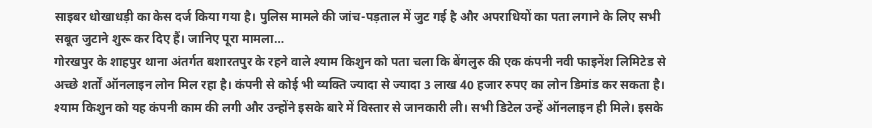साइबर धोखाधड़ी का केस दर्ज किया गया है। पुलिस मामले की जांच-पड़ताल में जुट गई है और अपराधियों का पता लगाने के लिए सभी सबूत जुटाने शुरू कर दिए हैं। जानिए पूरा मामला…
गोरखपुर के शाहपुर थाना अंतर्गत बशारतपुर के रहने वाले श्याम किशुन को पता चला कि बेंगलुरु की एक कंपनी नवी फाइनेंश लिमिटेड से अच्छे शर्तों ऑनलाइन लोन मिल रहा है। कंपनी से कोई भी व्यक्ति ज्यादा से ज्यादा 3 लाख 40 हजार रुपए का लोन डिमांड कर सकता है। श्याम किशुन को यह कंपनी काम की लगी और उन्होंने इसके बारे में विस्तार से जानकारी ली। सभी डिटेल उन्हें ऑनलाइन ही मिले। इसके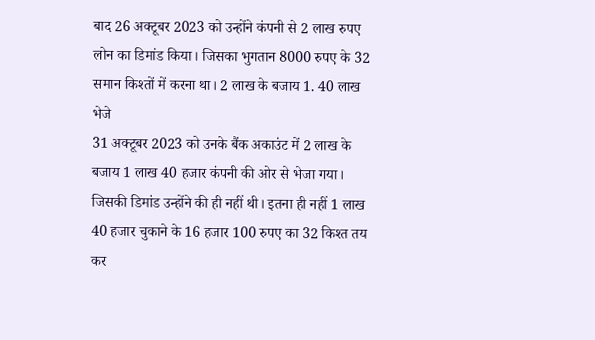बाद 26 अक्टूबर 2023 को उन्होंने कंपनी से 2 लाख रुपए लोन का डिमांड किया। जिसका भुगतान 8000 रुपए के 32 समान किश्तों में करना था। 2 लाख के बजाय 1. 40 लाख भेजे
31 अक्टूबर 2023 को उनके बैंक अकाउंट में 2 लाख के बजाय 1 लाख 40 हजार कंपनी की ओर से भेजा गया। जिसकी डिमांड उन्होंने की ही नहीं थी। इतना ही नहीं 1 लाख 40 हजार चुकाने के 16 हजार 100 रुपए का 32 किश्त तय कर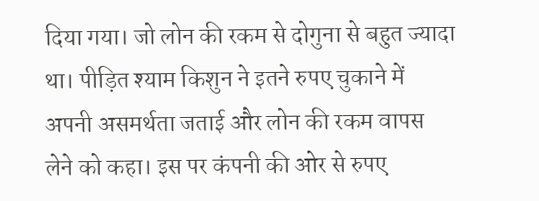दिया गया। जो लोन की रकम से दोगुना से बहुत ज्यादा था। पीड़ित श्याम किशुन ने इतने रुपए चुकाने में अपनी असमर्थता जताई और लोन की रकम वापस लेने को कहा। इस पर कंपनी की ओर से रुपए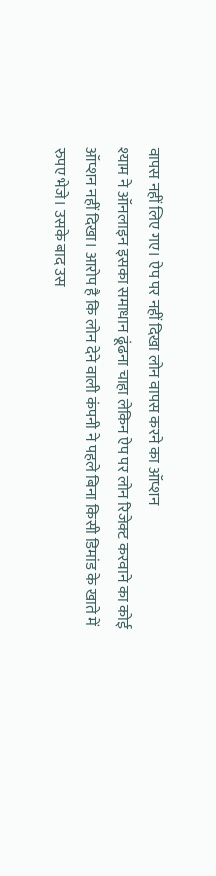वापस नहीं लिए गए। ऐप पर नहीं दिखा लोन वापस करने का ऑप्शन
श्याम ने ऑनलाइन इसका समाधान ढूंढना चाहा लेकिन ऐप पर लोन रिजेक्ट करवाने का कोई ऑप्शन नहीं दिखा। आरोप है कि लोन देने वाली कंपनी ने पहले बिना किसी डिमांड के खाते में रुपए भेजे। उसके बाद उस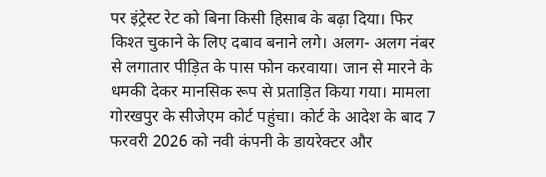पर इंट्रेस्ट रेट को बिना किसी हिसाब के बढ़ा दिया। फिर किश्त चुकाने के लिए दबाव बनाने लगे। अलग- अलग नंबर से लगातार पीड़ित के पास फोन करवाया। जान से मारने के धमकी देकर मानसिक रूप से प्रताड़ित किया गया। मामला गोरखपुर के सीजेएम कोर्ट पहुंचा। कोर्ट के आदेश के बाद 7 फरवरी 2026 को नवी कंपनी के डायरेक्टर और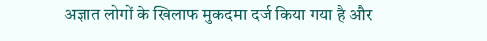अज्ञात लोगों के खिलाफ मुकदमा दर्ज किया गया है और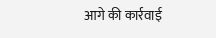आगे की कार्रवाई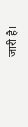जारी है।